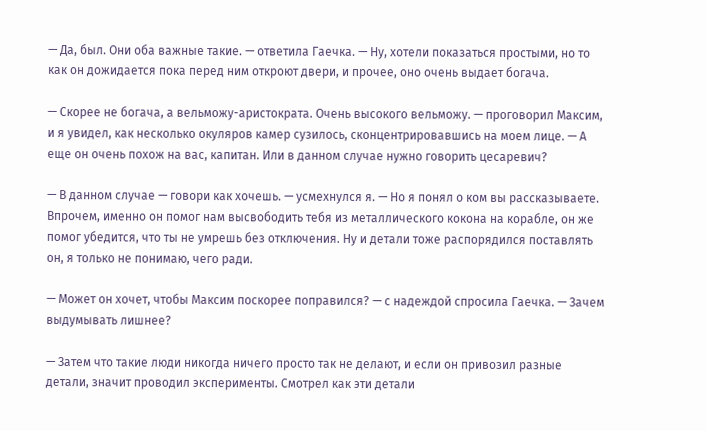— Да, был. Они оба важные такие. — ответила Гаечка. — Ну, хотели показаться простыми, но то как он дожидается пока перед ним откроют двери, и прочее, оно очень выдает богача.

— Скорее не богача, а вельможу-аристократа. Очень высокого вельможу. — проговорил Максим, и я увидел, как несколько окуляров камер сузилось, сконцентрировавшись на моем лице. — А еще он очень похож на вас, капитан. Или в данном случае нужно говорить цесаревич?

— В данном случае — говори как хочешь. — усмехнулся я. — Но я понял о ком вы рассказываете. Впрочем, именно он помог нам высвободить тебя из металлического кокона на корабле, он же помог убедится, что ты не умрешь без отключения. Ну и детали тоже распорядился поставлять он, я только не понимаю, чего ради.

— Может он хочет, чтобы Максим поскорее поправился? — с надеждой спросила Гаечка. — Зачем выдумывать лишнее?

— Затем что такие люди никогда ничего просто так не делают, и если он привозил разные детали, значит проводил эксперименты. Смотрел как эти детали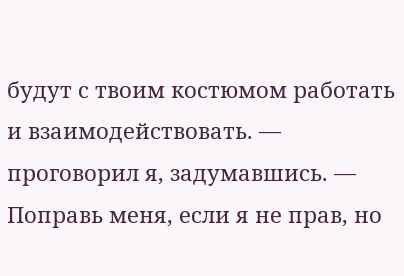будут с твоим костюмом работать и взаимодействовать. — проговорил я, задумавшись. — Поправь меня, если я не прав, но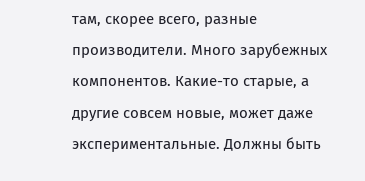там, скорее всего, разные производители. Много зарубежных компонентов. Какие-то старые, а другие совсем новые, может даже экспериментальные. Должны быть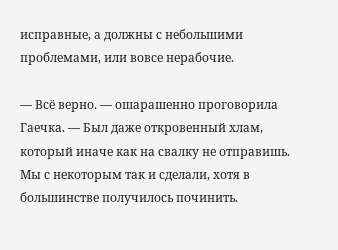исправные, а должны с небольшими проблемами, или вовсе нерабочие.

— Всё верно. — ошарашенно проговорила Гаечка. — Был даже откровенный хлам, который иначе как на свалку не отправишь. Мы с некоторым так и сделали, хотя в большинстве получилось починить.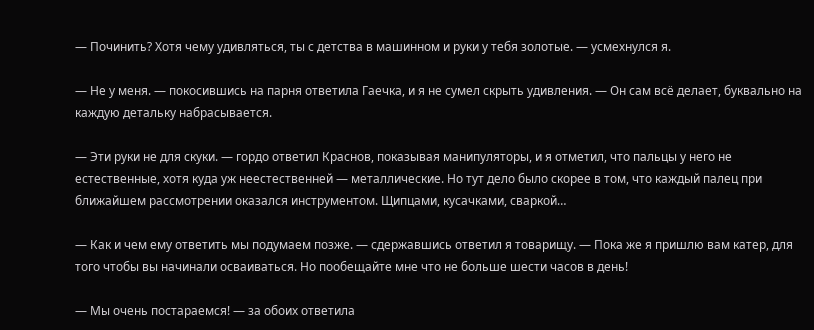— Починить? Хотя чему удивляться, ты с детства в машинном и руки у тебя золотые. — усмехнулся я.

— Не у меня. — покосившись на парня ответила Гаечка, и я не сумел скрыть удивления. — Он сам всё делает, буквально на каждую детальку набрасывается.

— Эти руки не для скуки. — гордо ответил Краснов, показывая манипуляторы, и я отметил, что пальцы у него не естественные, хотя куда уж неестественней — металлические. Но тут дело было скорее в том, что каждый палец при ближайшем рассмотрении оказался инструментом. Щипцами, кусачками, сваркой…

— Как и чем ему ответить мы подумаем позже. — сдержавшись ответил я товарищу. — Пока же я пришлю вам катер, для того чтобы вы начинали осваиваться. Но пообещайте мне что не больше шести часов в день!

— Мы очень постараемся! — за обоих ответила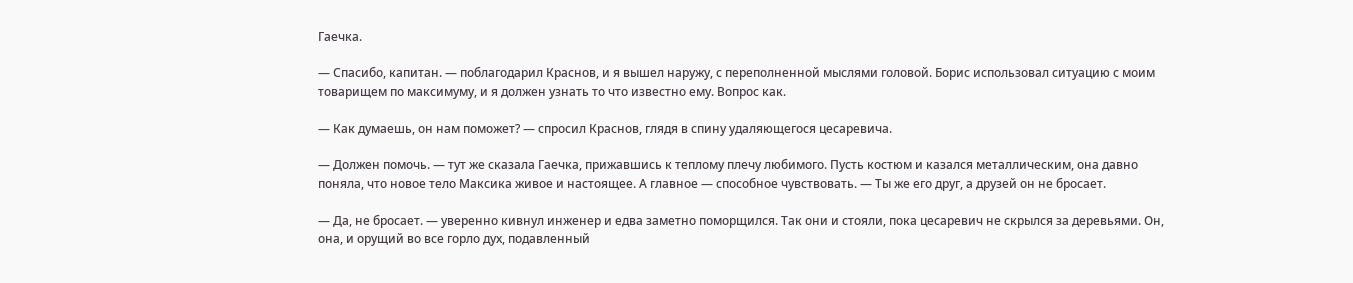Гаечка.

— Спасибо, капитан. — поблагодарил Краснов, и я вышел наружу, с переполненной мыслями головой. Борис использовал ситуацию с моим товарищем по максимуму, и я должен узнать то что известно ему. Вопрос как.

— Как думаешь, он нам поможет? — спросил Краснов, глядя в спину удаляющегося цесаревича.

— Должен помочь. — тут же сказала Гаечка, прижавшись к теплому плечу любимого. Пусть костюм и казался металлическим, она давно поняла, что новое тело Максика живое и настоящее. А главное — способное чувствовать. — Ты же его друг, а друзей он не бросает.

— Да, не бросает. — уверенно кивнул инженер и едва заметно поморщился. Так они и стояли, пока цесаревич не скрылся за деревьями. Он, она, и орущий во все горло дух, подавленный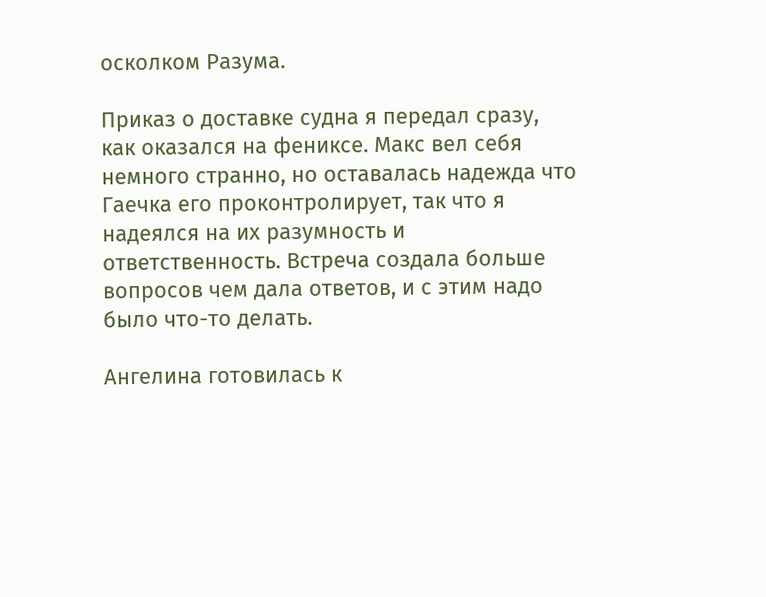осколком Разума.

Приказ о доставке судна я передал сразу, как оказался на фениксе. Макс вел себя немного странно, но оставалась надежда что Гаечка его проконтролирует, так что я надеялся на их разумность и ответственность. Встреча создала больше вопросов чем дала ответов, и с этим надо было что-то делать.

Ангелина готовилась к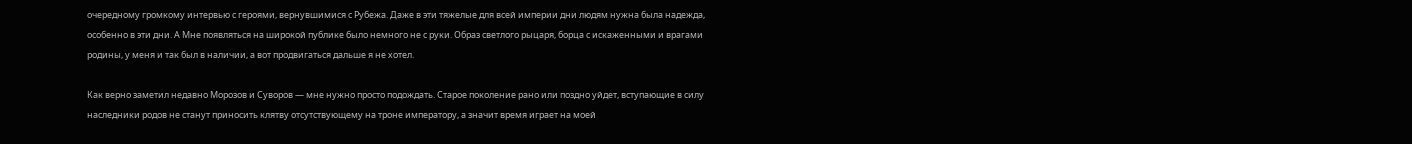очередному громкому интервью с героями, вернувшимися с Рубежа. Даже в эти тяжелые для всей империи дни людям нужна была надежда, особенно в эти дни. А Мне появляться на широкой публике было немного не с руки. Образ светлого рыцаря, борца с искаженными и врагами родины, у меня и так был в наличии, а вот продвигаться дальше я не хотел.

Как верно заметил недавно Морозов и Суворов — мне нужно просто подождать. Старое поколение рано или поздно уйдет, вступающие в силу наследники родов не станут приносить клятву отсутствующему на троне императору, а значит время играет на моей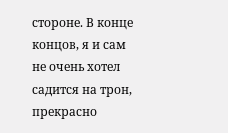стороне. В конце концов, я и сам не очень хотел садится на трон, прекрасно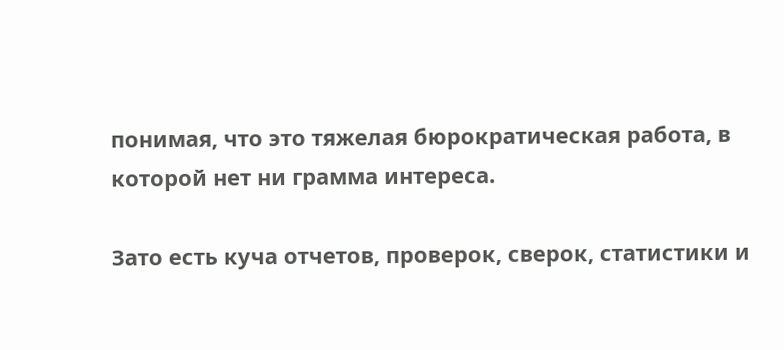понимая, что это тяжелая бюрократическая работа, в которой нет ни грамма интереса.

Зато есть куча отчетов, проверок, сверок, статистики и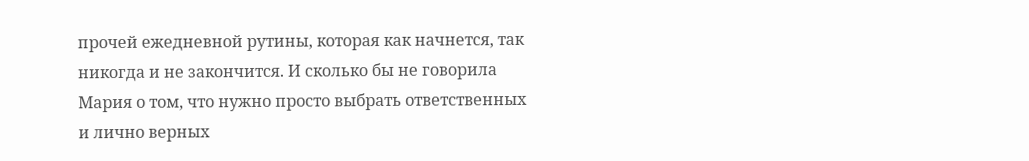прочей ежедневной рутины, которая как начнется, так никогда и не закончится. И сколько бы не говорила Мария о том, что нужно просто выбрать ответственных и лично верных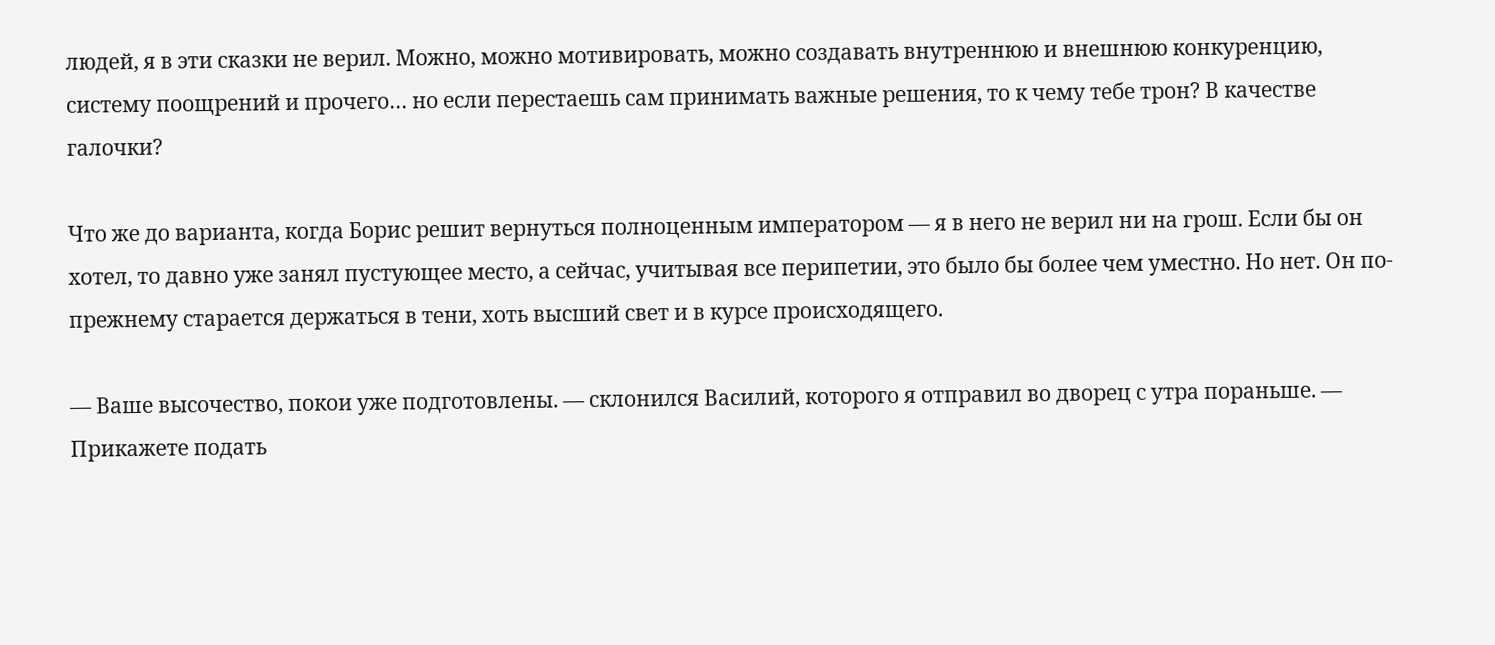людей, я в эти сказки не верил. Можно, можно мотивировать, можно создавать внутреннюю и внешнюю конкуренцию, систему поощрений и прочего… но если перестаешь сам принимать важные решения, то к чему тебе трон? В качестве галочки?

Что же до варианта, когда Борис решит вернуться полноценным императором — я в него не верил ни на грош. Если бы он хотел, то давно уже занял пустующее место, а сейчас, учитывая все перипетии, это было бы более чем уместно. Но нет. Он по-прежнему старается держаться в тени, хоть высший свет и в курсе происходящего.

— Ваше высочество, покои уже подготовлены. — склонился Василий, которого я отправил во дворец с утра пораньше. — Прикажете подать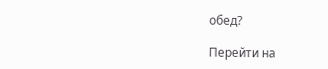обед?

Перейти на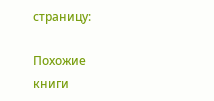страницу:

Похожие книги